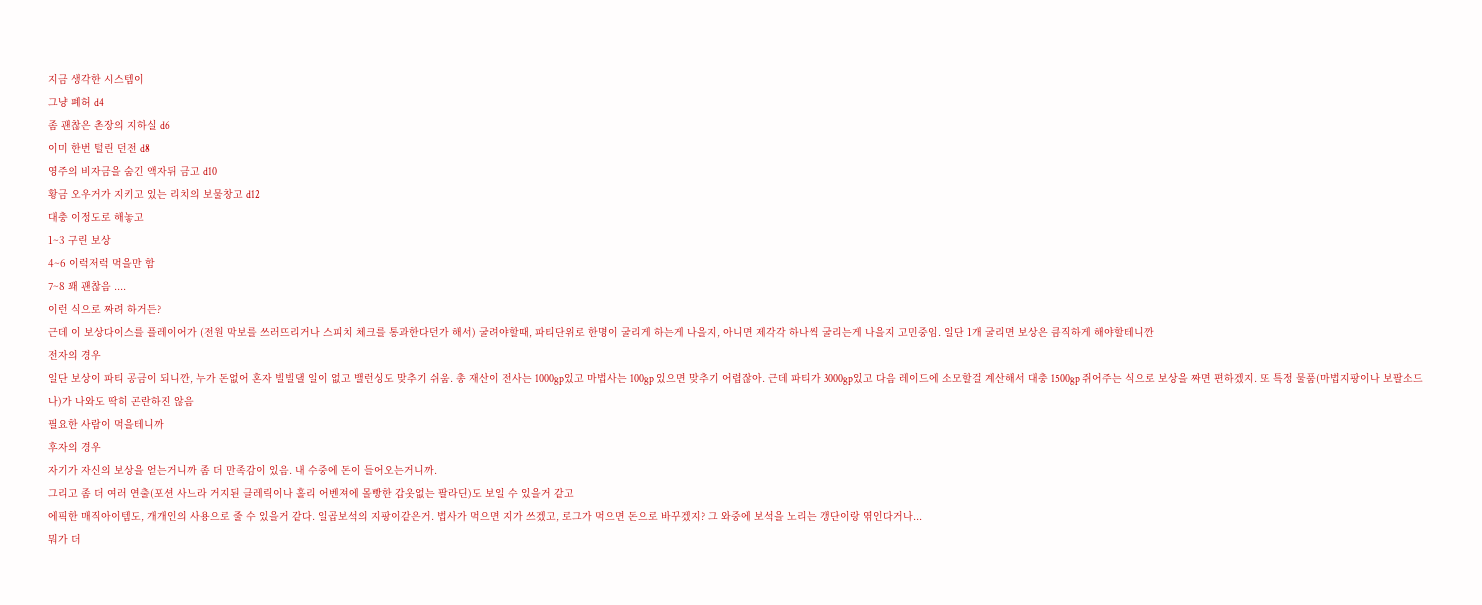지금 생각한 시스템이
그냥 폐허 d4
좀 괜찮은 촌장의 지하실 d6
이미 한번 털린 던전 d8
영주의 비자금을 숨긴 액자뒤 금고 d10
황금 오우거가 지키고 있는 리치의 보물창고 d12
대충 이정도로 해놓고
1~3 구린 보상
4~6 이럭저럭 먹을만 함
7~8 꽤 괜찮음 ....
이런 식으로 짜려 하거든?
근데 이 보상다이스를 플레이어가 (전원 막보를 쓰러뜨리거나 스피치 체크를 통과한다던가 해서) 굴려야할때, 파티단위로 한명이 굴리게 하는게 나을지, 아니면 제각각 하나씩 굴리는게 나을지 고민중임. 일단 1개 굴리면 보상은 큼직하게 해야할테니깐
전자의 경우
일단 보상이 파티 공금이 되니깐, 누가 돈없어 혼자 빌빌댈 일이 없고 밸런싱도 맞추기 쉬움. 총 재산이 전사는 1000gp있고 마법사는 100gp 있으면 맞추기 어렵잖아. 근데 파티가 3000gp있고 다음 레이드에 소모할걸 계산해서 대충 1500gp 쥐어주는 식으로 보상을 짜면 편하겠지. 또 특정 물품(마법지팡이나 보팔소드나)가 나와도 딱히 곤란하진 않음
필요한 사람이 먹을테니까
후자의 경우
자기가 자신의 보상을 얻는거니까 좀 더 만족감이 있음. 내 수중에 돈이 들어오는거니까.
그리고 좀 더 여러 연출(포션 사느라 거지된 클레릭이나 홀리 어벤져에 몰빵한 갑옷없는 팔라딘)도 보일 수 있을거 같고
에픽한 매직아이템도, 개개인의 사용으로 줄 수 있을거 같다. 일곱보석의 지팡이같은거. 법사가 먹으면 지가 쓰겠고, 로그가 먹으면 돈으로 바꾸겠지? 그 와중에 보석을 노리는 갱단이랑 엮인다거나...
뭐가 더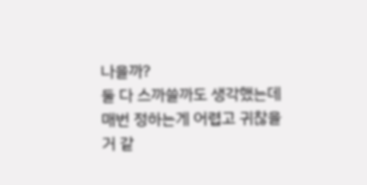나을까?
둘 다 스까쓸까도 생각했는데 매번 정하는게 어렵고 귀찮을거 같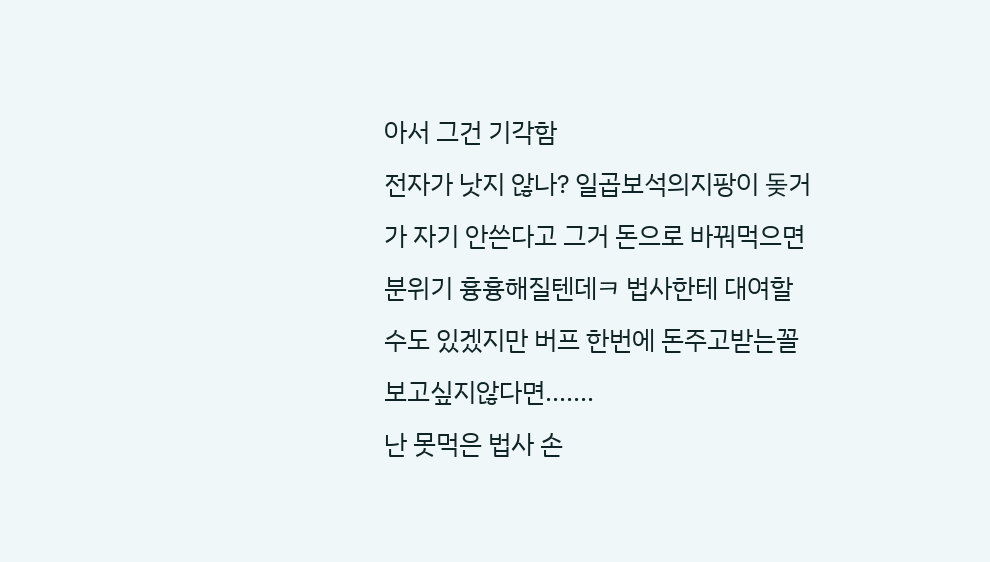아서 그건 기각함
전자가 낫지 않나? 일곱보석의지팡이 돚거가 자기 안쓴다고 그거 돈으로 바꿔먹으면 분위기 흉흉해질텐데ㅋ 법사한테 대여할수도 있겠지만 버프 한번에 돈주고받는꼴 보고싶지않다면.......
난 못먹은 법사 손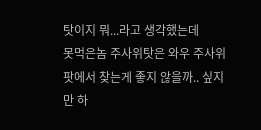탓이지 뭐...라고 생각했는데
못먹은놈 주사위탓은 와우 주사위팟에서 찾는게 좋지 않을까.. 싶지만 하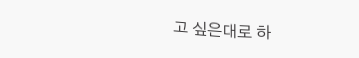고 싶은대로 하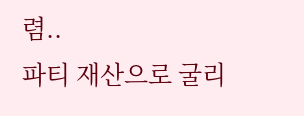렴..
파티 재산으로 굴리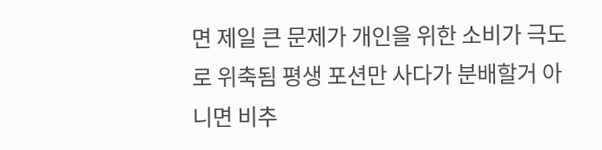면 제일 큰 문제가 개인을 위한 소비가 극도로 위축됨 평생 포션만 사다가 분배할거 아니면 비추